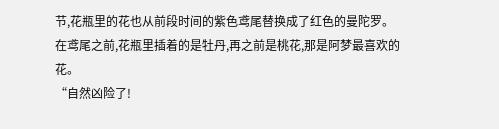节,花瓶里的花也从前段时间的紫色鸢尾替换成了红色的曼陀罗。
在鸢尾之前,花瓶里插着的是牡丹,再之前是桃花,那是阿梦最喜欢的花。
“自然凶险了!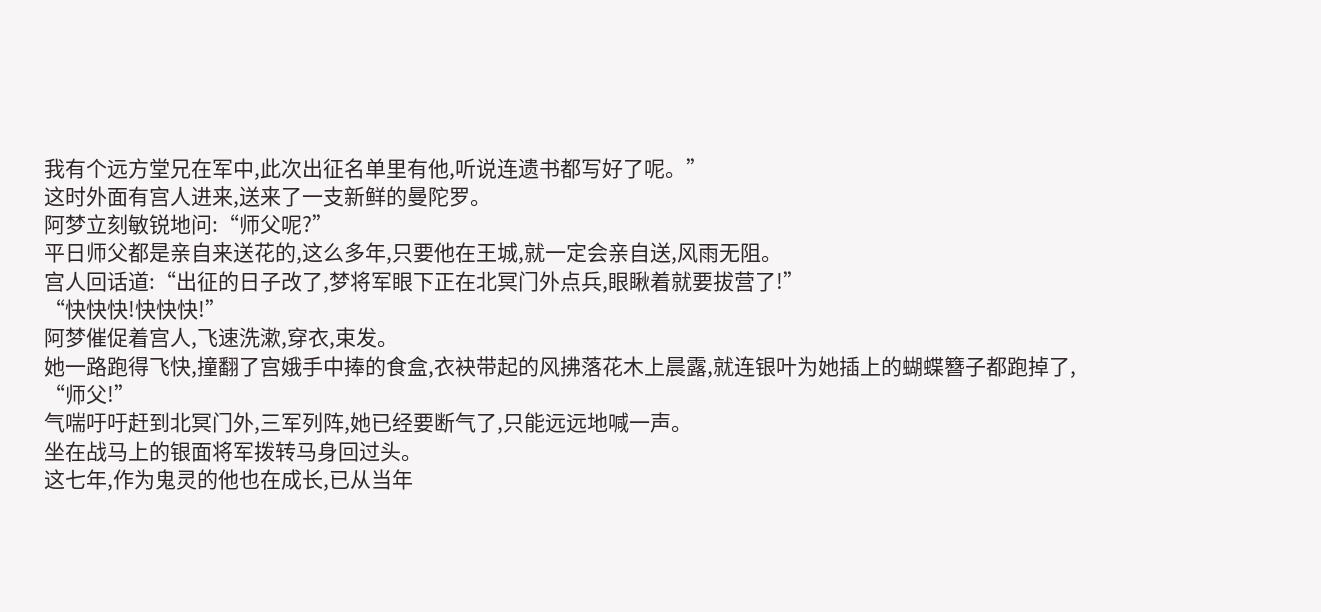我有个远方堂兄在军中,此次出征名单里有他,听说连遗书都写好了呢。”
这时外面有宫人进来,送来了一支新鲜的曼陀罗。
阿梦立刻敏锐地问:“师父呢?”
平日师父都是亲自来送花的,这么多年,只要他在王城,就一定会亲自送,风雨无阻。
宫人回话道:“出征的日子改了,梦将军眼下正在北冥门外点兵,眼瞅着就要拔营了!”
“快快快!快快快!”
阿梦催促着宫人,飞速洗漱,穿衣,束发。
她一路跑得飞快,撞翻了宫娥手中捧的食盒,衣袂带起的风拂落花木上晨露,就连银叶为她插上的蝴蝶簪子都跑掉了,
“师父!”
气喘吁吁赶到北冥门外,三军列阵,她已经要断气了,只能远远地喊一声。
坐在战马上的银面将军拨转马身回过头。
这七年,作为鬼灵的他也在成长,已从当年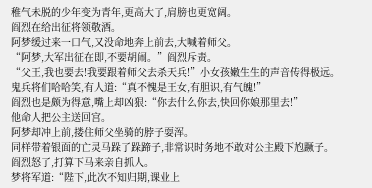稚气未脱的少年变为青年,更高大了,肩膀也更宽阔。
阎烈在给出征将领敬酒。
阿梦缓过来一口气,又没命地奔上前去,大喊着师父。
“阿梦,大军出征在即,不要胡闹。”阎烈斥责。
“父王,我也要去!我要跟着师父去杀天兵!”小女孩嫩生生的声音传得极远。
鬼兵将们哈哈笑,有人道:“真不愧是王女,有胆识,有气魄!”
阎烈也是颇为得意,嘴上却凶狠:“你去什么你去,快回你娘那里去!”
他命人把公主送回宫。
阿梦却冲上前,搂住师父坐骑的脖子耍浑。
同样带着银面的亡灵马跺了跺蹄子,非常识时务地不敢对公主殿下尥蹶子。
阎烈怒了,打算下马来亲自抓人。
梦将军道:“陛下,此次不知归期,课业上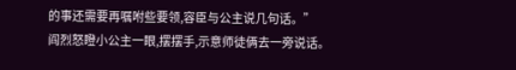的事还需要再嘱咐些要领,容臣与公主说几句话。”
阎烈怒瞪小公主一眼,摆摆手,示意师徒俩去一旁说话。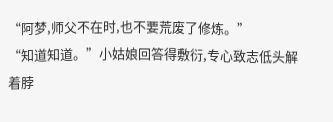“阿梦,师父不在时,也不要荒废了修炼。”
“知道知道。”小姑娘回答得敷衍,专心致志低头解着脖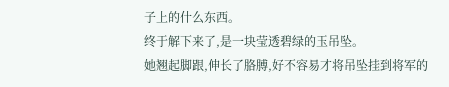子上的什么东西。
终于解下来了,是一块莹透碧绿的玉吊坠。
她翘起脚跟,伸长了胳膊,好不容易才将吊坠挂到将军的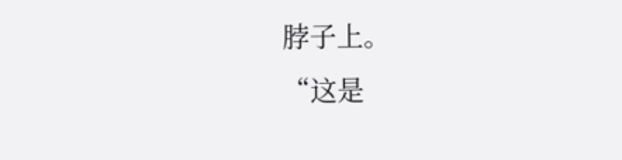脖子上。
“这是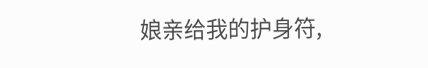娘亲给我的护身符,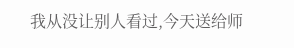我从没让别人看过,今天送给师